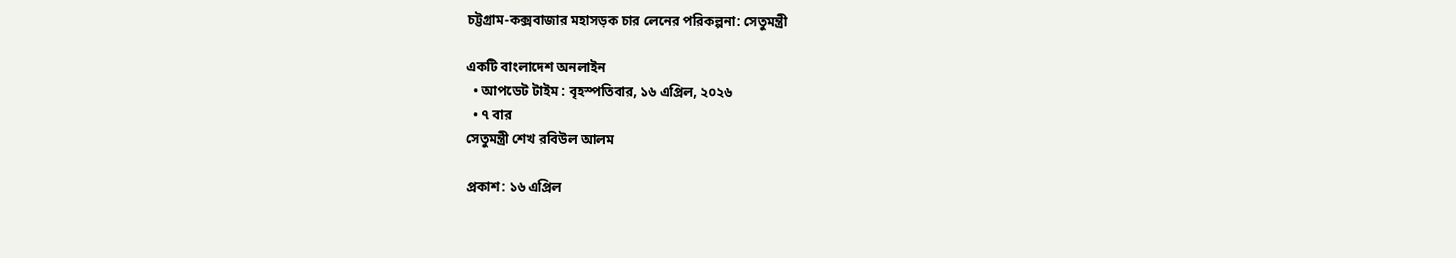চট্টগ্রাম-কক্সবাজার মহাসড়ক চার লেনের পরিকল্পনা: সেতুমন্ত্রী

একটি বাংলাদেশ অনলাইন
  • আপডেট টাইম : বৃহস্পতিবার, ১৬ এপ্রিল, ২০২৬
  • ৭ বার
সেতুমন্ত্রী শেখ রবিউল আলম

প্রকাশ: ১৬ এপ্রিল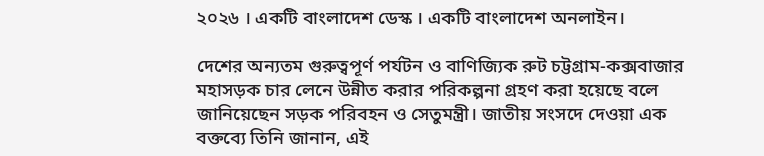২০২৬ । একটি বাংলাদেশ ডেস্ক । একটি বাংলাদেশ অনলাইন।

দেশের অন্যতম গুরুত্বপূর্ণ পর্যটন ও বাণিজ্যিক রুট চট্টগ্রাম-কক্সবাজার মহাসড়ক চার লেনে উন্নীত করার পরিকল্পনা গ্রহণ করা হয়েছে বলে জানিয়েছেন সড়ক পরিবহন ও সেতুমন্ত্রী। জাতীয় সংসদে দেওয়া এক বক্তব্যে তিনি জানান, এই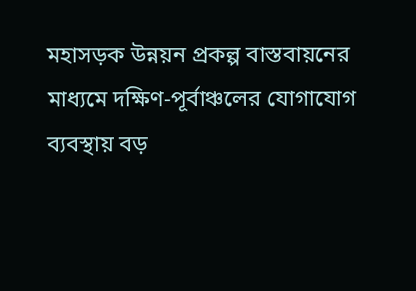মহাসড়ক উন্নয়ন প্রকল্প বাস্তবায়নের মাধ্যমে দক্ষিণ-পূর্বাঞ্চলের যোগাযোগ ব্যবস্থায় বড়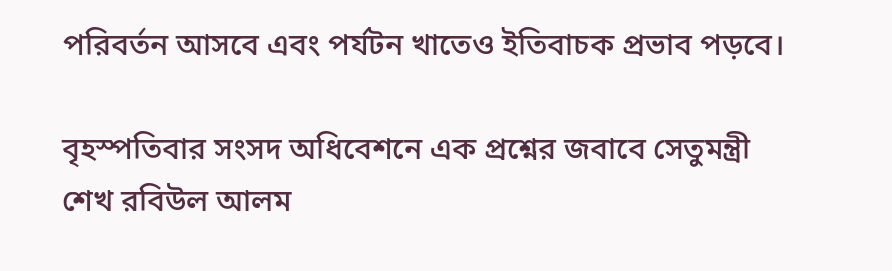পরিবর্তন আসবে এবং পর্যটন খাতেও ইতিবাচক প্রভাব পড়বে।

বৃহস্পতিবার সংসদ অধিবেশনে এক প্রশ্নের জবাবে সেতুমন্ত্রী শেখ রবিউল আলম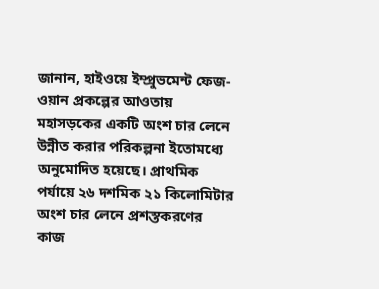জানান, হাইওয়ে ইম্প্রুভমেন্ট ফেজ-ওয়ান প্রকল্পের আওতায় মহাসড়কের একটি অংশ চার লেনে উন্নীত করার পরিকল্পনা ইতোমধ্যে অনুমোদিত হয়েছে। প্রাথমিক পর্যায়ে ২৬ দশমিক ২১ কিলোমিটার অংশ চার লেনে প্রশস্তকরণের কাজ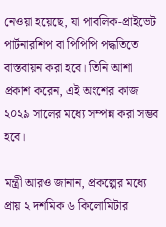নেওয়া হয়েছে, যা পাবলিক-প্রাইভেট পার্টনারশিপ বা পিপিপি পদ্ধতিতে বাস্তবায়ন করা হবে। তিনি আশা প্রকাশ করেন, এই অংশের কাজ ২০২৯ সালের মধ্যে সম্পন্ন করা সম্ভব হবে।

মন্ত্রী আরও জানান, প্রকল্পের মধ্যে প্রায় ২ দশমিক ৬ কিলোমিটার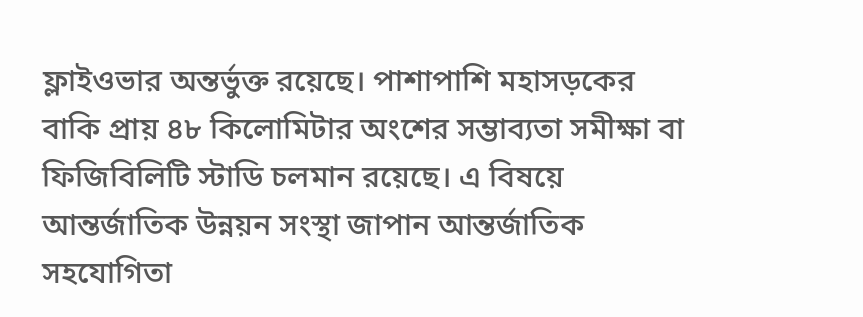ফ্লাইওভার অন্তর্ভুক্ত রয়েছে। পাশাপাশি মহাসড়কের বাকি প্রায় ৪৮ কিলোমিটার অংশের সম্ভাব্যতা সমীক্ষা বা ফিজিবিলিটি স্টাডি চলমান রয়েছে। এ বিষয়ে আন্তর্জাতিক উন্নয়ন সংস্থা জাপান আন্তর্জাতিক সহযোগিতা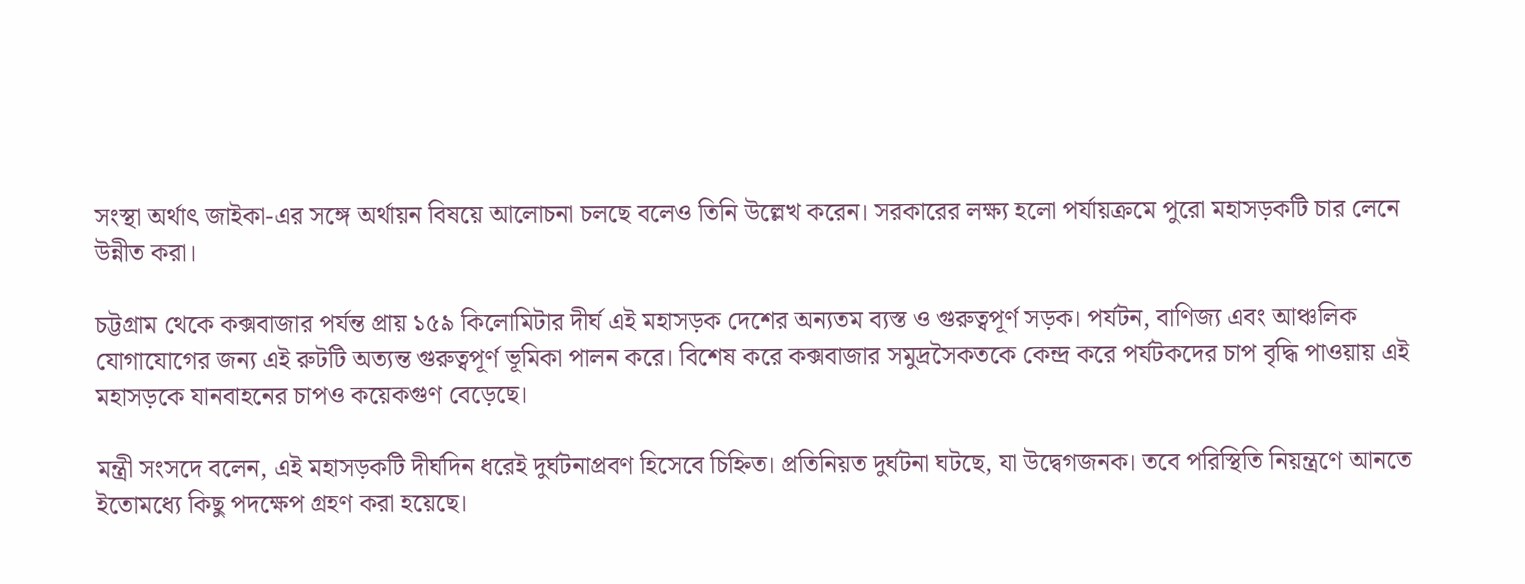সংস্থা অর্থাৎ জাইকা-এর সঙ্গে অর্থায়ন বিষয়ে আলোচনা চলছে বলেও তিনি উল্লেখ করেন। সরকারের লক্ষ্য হলো পর্যায়ক্রমে পুরো মহাসড়কটি চার লেনে উন্নীত করা।

চট্টগ্রাম থেকে কক্সবাজার পর্যন্ত প্রায় ১৫৯ কিলোমিটার দীর্ঘ এই মহাসড়ক দেশের অন্যতম ব্যস্ত ও গুরুত্বপূর্ণ সড়ক। পর্যটন, বাণিজ্য এবং আঞ্চলিক যোগাযোগের জন্য এই রুটটি অত্যন্ত গুরুত্বপূর্ণ ভূমিকা পালন করে। বিশেষ করে কক্সবাজার সমুদ্রসৈকতকে কেন্দ্র করে পর্যটকদের চাপ বৃদ্ধি পাওয়ায় এই মহাসড়কে যানবাহনের চাপও কয়েকগুণ বেড়েছে।

মন্ত্রী সংসদে বলেন, এই মহাসড়কটি দীর্ঘদিন ধরেই দুর্ঘটনাপ্রবণ হিসেবে চিহ্নিত। প্রতিনিয়ত দুর্ঘটনা ঘটছে, যা উদ্বেগজনক। তবে পরিস্থিতি নিয়ন্ত্রণে আনতে ইতোমধ্যে কিছু পদক্ষেপ গ্রহণ করা হয়েছে।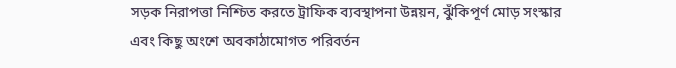সড়ক নিরাপত্তা নিশ্চিত করতে ট্রাফিক ব্যবস্থাপনা উন্নয়ন, ঝুঁকিপূর্ণ মোড় সংস্কার এবং কিছু অংশে অবকাঠামোগত পরিবর্তন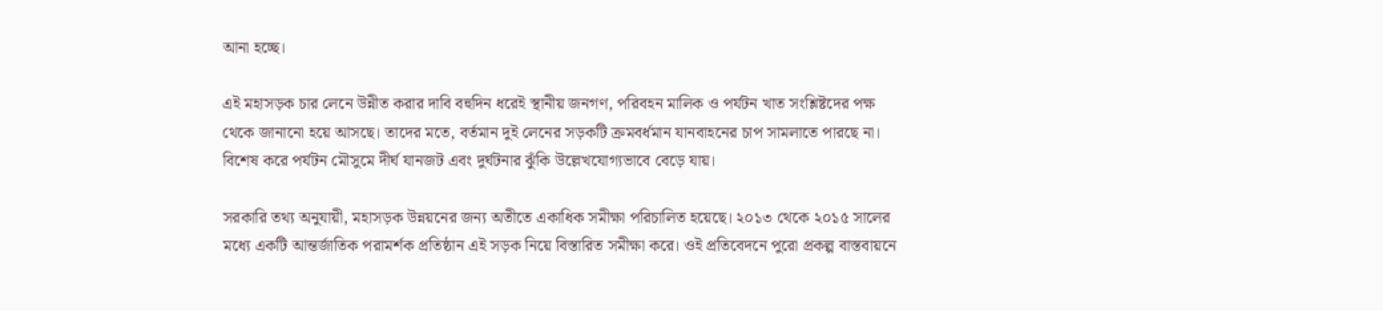আনা হচ্ছে।

এই মহাসড়ক চার লেনে উন্নীত করার দাবি বহুদিন ধরেই স্থানীয় জনগণ, পরিবহন মালিক ও পর্যটন খাত সংশ্লিষ্টদের পক্ষ থেকে জানানো হয়ে আসছে। তাদের মতে, বর্তমান দুই লেনের সড়কটি ক্রমবর্ধমান যানবাহনের চাপ সামলাতে পারছে না। বিশেষ করে পর্যটন মৌসুমে দীর্ঘ যানজট এবং দুর্ঘটনার ঝুঁকি উল্লেখযোগ্যভাবে বেড়ে যায়।

সরকারি তথ্য অনুযায়ী, মহাসড়ক উন্নয়নের জন্য অতীতে একাধিক সমীক্ষা পরিচালিত হয়েছে। ২০১৩ থেকে ২০১৫ সালের মধ্যে একটি আন্তর্জাতিক পরামর্শক প্রতিষ্ঠান এই সড়ক নিয়ে বিস্তারিত সমীক্ষা করে। ওই প্রতিবেদনে পুরো প্রকল্প বাস্তবায়নে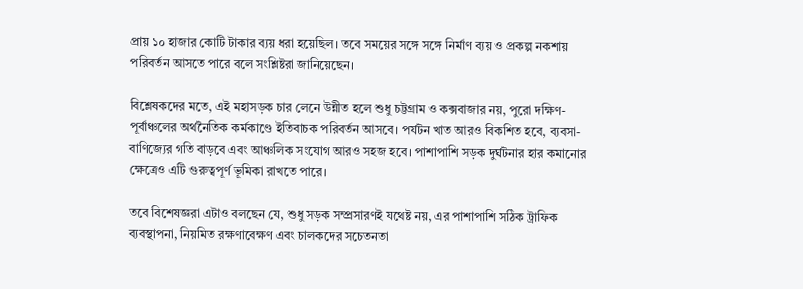প্রায় ১০ হাজার কোটি টাকার ব্যয় ধরা হয়েছিল। তবে সময়ের সঙ্গে সঙ্গে নির্মাণ ব্যয় ও প্রকল্প নকশায় পরিবর্তন আসতে পারে বলে সংশ্লিষ্টরা জানিয়েছেন।

বিশ্লেষকদের মতে, এই মহাসড়ক চার লেনে উন্নীত হলে শুধু চট্টগ্রাম ও কক্সবাজার নয়, পুরো দক্ষিণ-পূর্বাঞ্চলের অর্থনৈতিক কর্মকাণ্ডে ইতিবাচক পরিবর্তন আসবে। পর্যটন খাত আরও বিকশিত হবে, ব্যবসা-বাণিজ্যের গতি বাড়বে এবং আঞ্চলিক সংযোগ আরও সহজ হবে। পাশাপাশি সড়ক দুর্ঘটনার হার কমানোর ক্ষেত্রেও এটি গুরুত্বপূর্ণ ভূমিকা রাখতে পারে।

তবে বিশেষজ্ঞরা এটাও বলছেন যে, শুধু সড়ক সম্প্রসারণই যথেষ্ট নয়, এর পাশাপাশি সঠিক ট্রাফিক ব্যবস্থাপনা, নিয়মিত রক্ষণাবেক্ষণ এবং চালকদের সচেতনতা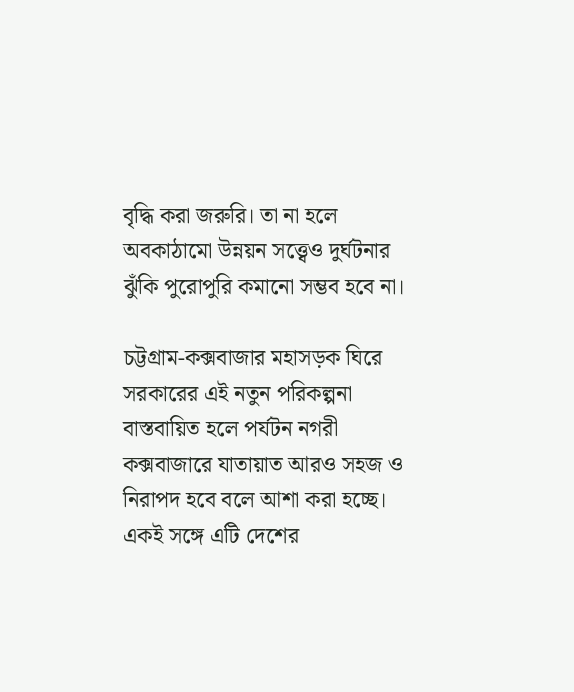বৃদ্ধি করা জরুরি। তা না হলে অবকাঠামো উন্নয়ন সত্ত্বেও দুর্ঘটনার ঝুঁকি পুরোপুরি কমানো সম্ভব হবে না।

চট্টগ্রাম-কক্সবাজার মহাসড়ক ঘিরে সরকারের এই নতুন পরিকল্পনা বাস্তবায়িত হলে পর্যটন নগরী কক্সবাজারে যাতায়াত আরও সহজ ও নিরাপদ হবে বলে আশা করা হচ্ছে। একই সঙ্গে এটি দেশের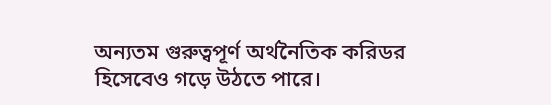অন্যতম গুরুত্বপূর্ণ অর্থনৈতিক করিডর হিসেবেও গড়ে উঠতে পারে।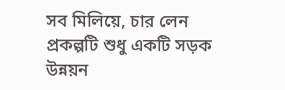সব মিলিয়ে, চার লেন প্রকল্পটি শুধু একটি সড়ক উন্নয়ন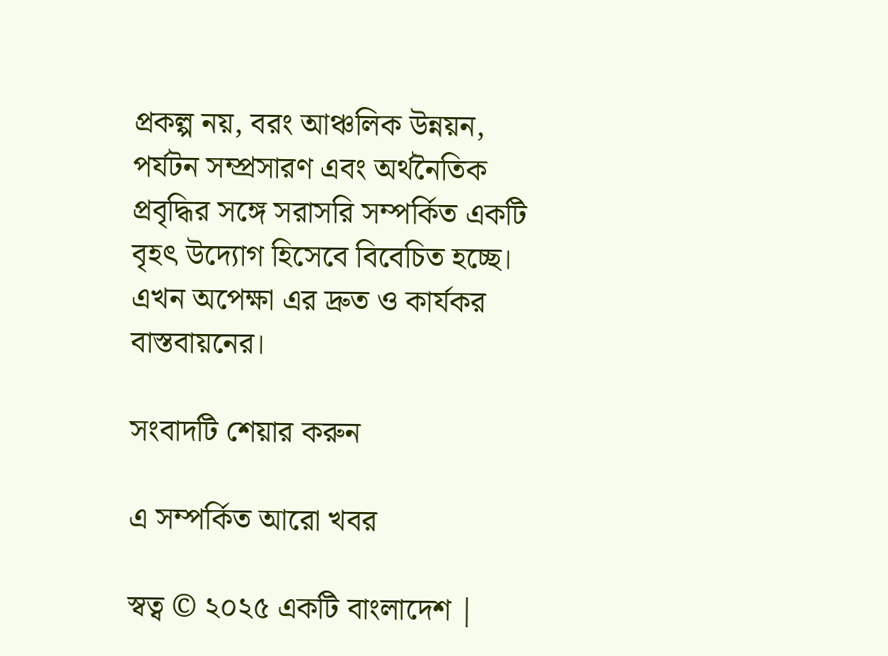প্রকল্প নয়, বরং আঞ্চলিক উন্নয়ন, পর্যটন সম্প্রসারণ এবং অর্থনৈতিক প্রবৃদ্ধির সঙ্গে সরাসরি সম্পর্কিত একটি বৃহৎ উদ্যোগ হিসেবে বিবেচিত হচ্ছে। এখন অপেক্ষা এর দ্রুত ও কার্যকর বাস্তবায়নের।

সংবাদটি শেয়ার করুন

এ সম্পর্কিত আরো খবর

স্বত্ব © ২০২৫ একটি বাংলাদেশ |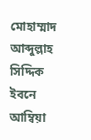মোহাম্মাদ আব্দুল্লাহ সিদ্দিক ইবনে আম্বিয়া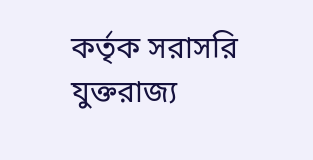কর্তৃক সরাসরি যুক্তরাজ্য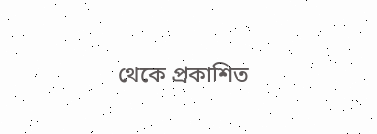থেকে প্রকাশিত